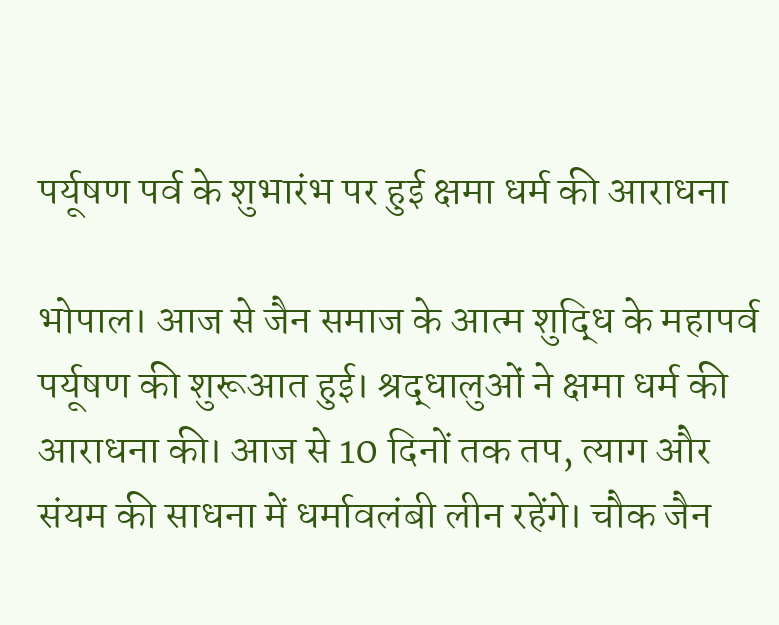पर्यूषण पर्व के शुभारंभ पर हुई क्षमा धर्म की आराधना

भोपाल। आज से जैन समाज के आत्म शुद्धि के महापर्व पर्यूषण की शुरूआत हुई। श्रद्धालुओं ने क्षमा धर्म की आराधना की। आज से 10 दिनों तक तप, त्याग और संयम की साधना में धर्मावलंबी लीन रहेंगे। चौक जैन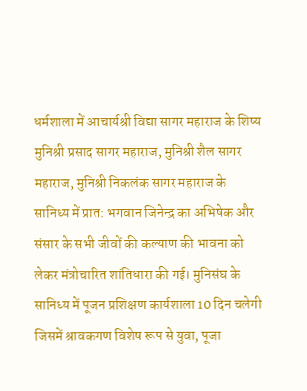धर्मशाला में आचार्यश्री विद्या सागर महाराज के शिष्य मुनिश्री प्रसाद सागर महाराज, मुनिश्री शैल सागर महाराज, मुनिश्री निकलंक सागर महाराज के सानिध्य में प्रात: भगवान जिनेन्द्र का अभिषेक और संसार के सभी जीवों की कल्याण की भावना को लेकर मंत्रोचारित शांतिधारा की गई। मुनिसंघ के सानिध्य में पूजन प्रशिक्षण कार्यशाला 10 दिन चलेगी जिसमें श्रावकगण विशेष रूप से युवा, पूजा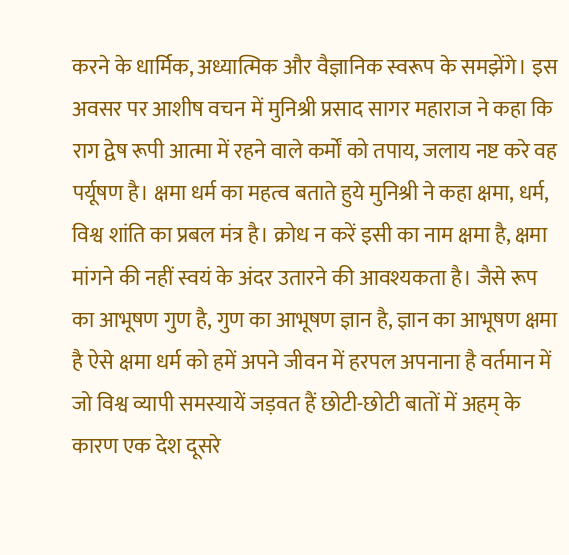करने के धार्मिक, अध्यात्मिक और वैज्ञानिक स्वरूप के समझेंगे। इस अवसर पर आशीष वचन में मुनिश्री प्रसाद सागर महाराज ने कहा कि राग द्वेष रूपी आत्मा में रहने वाले कर्मों को तपाय, जलाय नष्ट करे वह पर्यूषण है। क्षमा धर्म का महत्व बताते हुये मुनिश्री ने कहा क्षमा, धर्म, विश्व शांति का प्रबल मंत्र है। क्रोध न करें इसी का नाम क्षमा है, क्षमा मांगने की नहीं स्वयं के अंदर उतारने की आवश्यकता है। जैसे रूप का आभूषण गुण है, गुण का आभूषण ज्ञान है, ज्ञान का आभूषण क्षमा है ऐसे क्षमा धर्म को हमें अपने जीवन में हरपल अपनाना है वर्तमान में जो विश्व व्यापी समस्यायें जड़वत हैं छोटी-छोटी बातों में अहम् के कारण एक देश दूसरे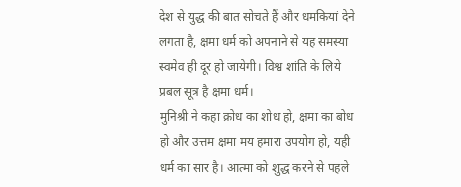देश से युद्ध की बात सोचते हैं और धमकियां देने लगता है, क्षमा धर्म को अपनाने से यह समस्या स्वमेव ही दूर हो जायेगी। विश्व शांति के लिये प्रबल सूत्र है क्षमा धर्म।
मुनिश्री ने कहा क्रोध का शोध हो, क्षमा का बोध हो और उत्तम क्षमा मय हमारा उपयोग हो, यही धर्म का सार है। आत्मा को शुद्ध करने से पहले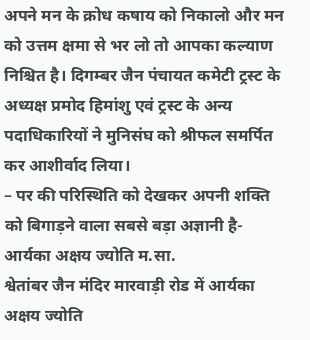अपने मन के क्रोध कषाय को निकालो और मन को उत्तम क्षमा से भर लो तो आपका कल्याण निश्चित है। दिगम्बर जैन पंचायत कमेटी ट्रस्ट के अध्यक्ष प्रमोद हिमांशु एवं ट्रस्ट के अन्य पदाधिकारियों ने मुनिसंघ को श्रीफल समर्पित कर आशीर्वाद लिया।
– पर की परिस्थिति को देखकर अपनी शक्ति को बिगाड़ने वाला सबसे बड़ा अज्ञानी है-आर्यका अक्षय ज्योति म.सा.
श्वेतांबर जैन मंदिर मारवाड़ी रोड में आर्यका अक्षय ज्योति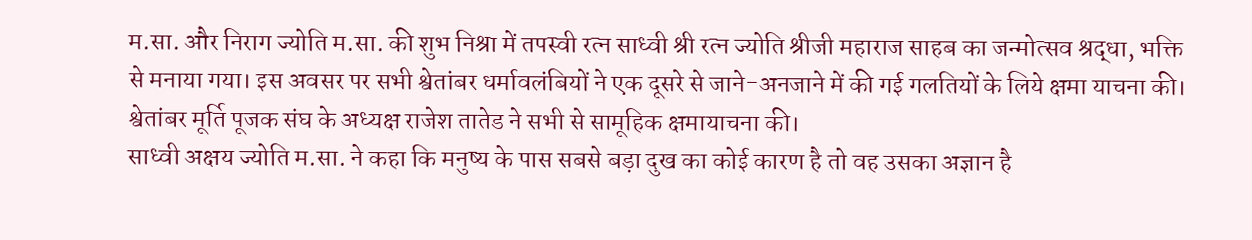म.सा. और निराग ज्योति म.सा. की शुभ निश्रा में तपस्वी रत्न साध्वी श्री रत्न ज्योति श्रीजी महाराज साहब का जन्मोत्सव श्रद्धा, भक्ति से मनाया गया। इस अवसर पर सभी श्वेतांबर धर्मावलंबियों ने एक दूसरे से जाने-अनजाने में की गई गलतियों के लिये क्षमा याचना की। श्वेतांबर मूर्ति पूजक संघ के अध्यक्ष राजेश तातेड ने सभी से सामूहिक क्षमायाचना की।
साध्वी अक्षय ज्योति म.सा. ने कहा कि मनुष्य के पास सबसे बड़ा दुख का कोई कारण है तो वह उसका अज्ञान है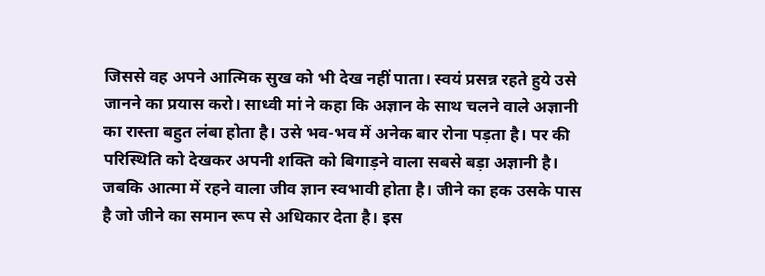जिससे वह अपने आत्मिक सुख को भी देख नहीं पाता। स्वयं प्रसन्न रहते हुये उसे जानने का प्रयास करो। साध्वी मां ने कहा कि अज्ञान के साथ चलने वाले अज्ञानी का रास्ता बहुत लंबा होता है। उसे भव-भव में अनेक बार रोना पड़ता है। पर की परिस्थिति को देखकर अपनी शक्ति को बिगाड़ने वाला सबसे बड़ा अज्ञानी है। जबकि आत्मा में रहने वाला जीव ज्ञान स्वभावी होता है। जीने का हक उसके पास है जो जीने का समान रूप से अधिकार देता है। इस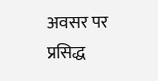अवसर पर प्रसिद्ध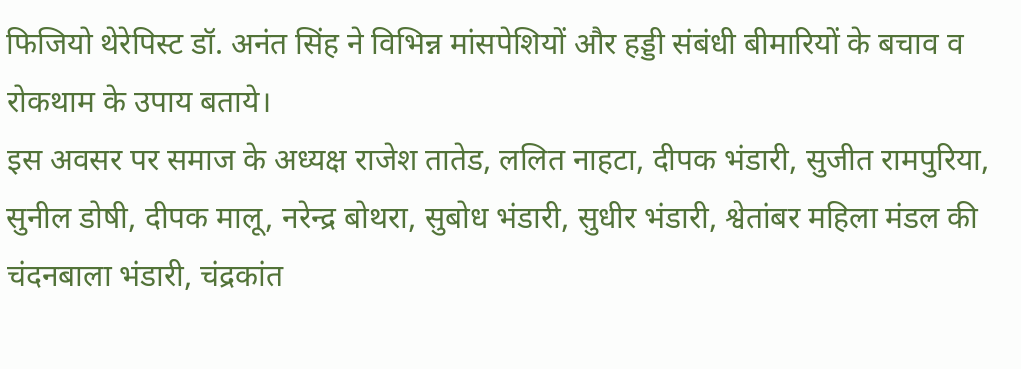फिजियो थेरेपिस्ट डॉ. अनंत सिंह ने विभिन्न मांसपेशियों और हड्डी संबंधी बीमारियों के बचाव व रोकथाम के उपाय बताये।
इस अवसर पर समाज के अध्यक्ष राजेश तातेड, ललित नाहटा, दीपक भंडारी, सुजीत रामपुरिया, सुनील डोषी, दीपक मालू, नरेन्द्र बोथरा, सुबोध भंडारी, सुधीर भंडारी, श्वेतांबर महिला मंडल की चंदनबाला भंडारी, चंद्रकांत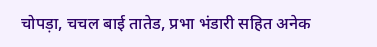चोपड़ा, चचल बाई तातेड, प्रभा भंडारी सहित अनेक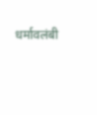धर्मावलंबी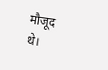मौजूद थे।